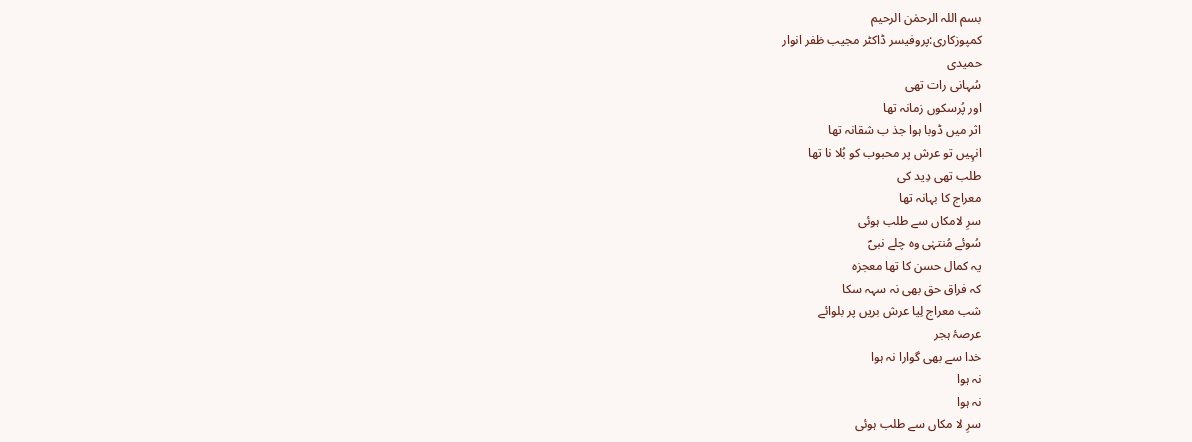بسم اللہ الرحمٰن الرحیم
کمپوزکاری:پروفیسر ڈاکٹر مجیب ظفر انوار
حمیدی
سُہانی رات تھی
اور پُرسکوں زمانہ تھا
اثر میں ڈوبا ہوا جذ ب شقانہ تھا
انہِیں تو عرش پر محبوب کو بُلا نا تھا
طلب تھی دِید کی
معراج کا بہانہ تھا
سرِ لامکاں سے طلب ہوئی
سُوئے مُنتہٰی وہ چلے نبیؐ
یہ کمال حسن کا تھا معجزہ
کہ فراق حق بھی نہ سہہ سکا
شب معراج لِیا عرش بریں پر بلوائے
عرصۂ ہجر
خدا سے بھی گوارا نہ ہوا
نہ ہوا
نہ ہوا
سرِ لا مکاں سے طلب ہوئی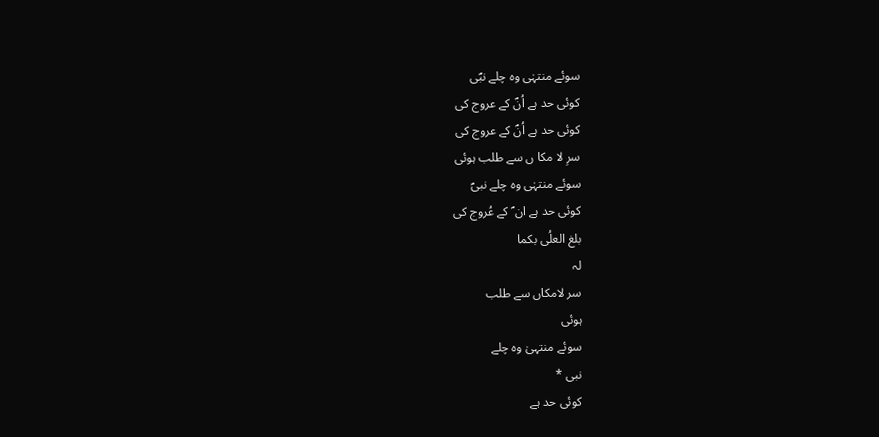سوئے منتہٰی وہ چلے نبؐی
کوئی حد ہے اُنؐ کے عروج کی
کوئی حد ہے اُنؐ کے عروج کی
سرِ لا مکا ں سے طلب ہوئی
سوئے منتہٰی وہ چلے نبیؐ
کوئی حد ہے ان ؐ کے عُروج کی
بلغ العلُی بکما
لہ
سر لامکاں سے طلب
ہوئی
سوئے منتہیٰ وہ چلے
نبی *
کوئی حد ہے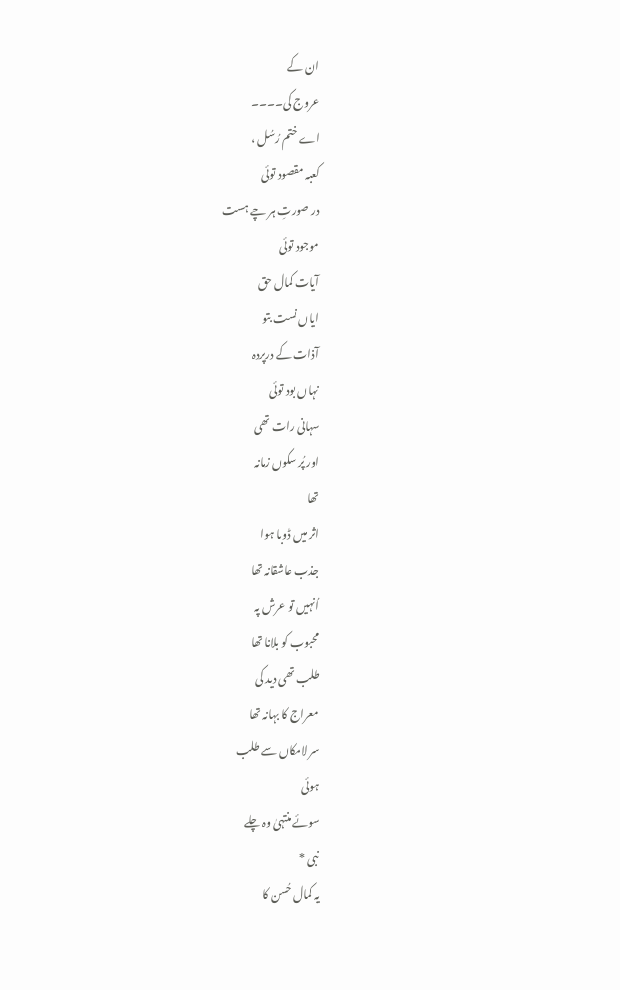ان کے
عروج کی۔۔۔۔
اے ختم رُسُل ،
کعبہ مقصود توئی
در صورتِ ہر چے ہست
موجود توئی
آیات کمال حق
ایاں نست بتو
آذات کے درپردہ
نہاں بود توئی
سہانی رات تھی
اور پُر سکوں زمانہ
تھا
اثر میں ڈوبا ہوا
جذب عاشقانہ تھا
اُنہیں تو عرش پہ
محبوب کو بلانا تھا
طلب تھی دید کی
معراج کا بہانہ تھا
سر لامکاں سے طلب
ہوئی
سوئے منتہیٰ وہ چلے
نبی *
یہ کمال حُسن کا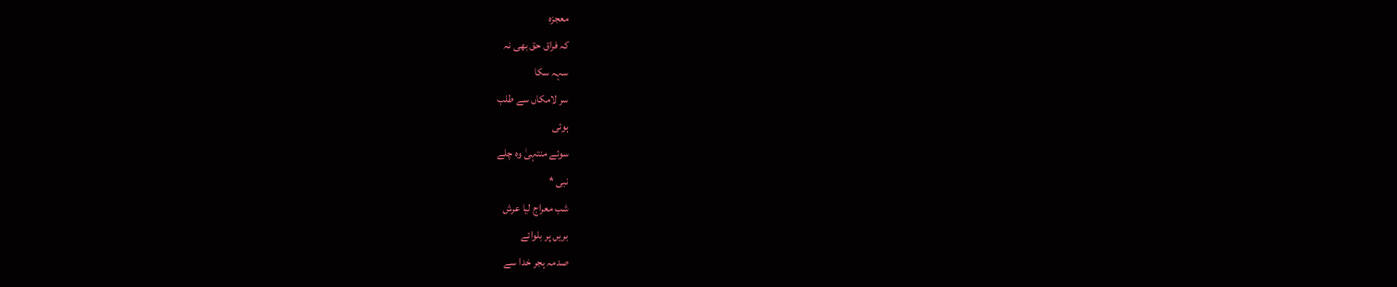معجزہ
کہ فراق حق بھی نہ
سہہ سکا
سر لامکاں سے طلب
ہوئی
سوئے منتہیٰ وہ چلے
نبی *
شب معراج لیا عرش
بریں پر بلوائے
صدمہ ہجر خدا سے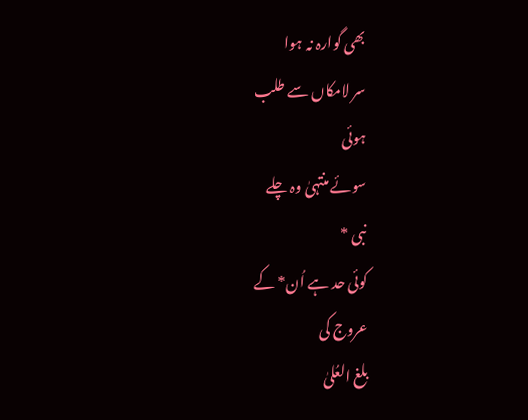بھی گوارہ نہ ہوا
سر لامکاں سے طلب
ہوئی
سوئے منتہیٰ وہ چلے
نبی *
کوئی حد ہے اُن* کے
عروج کی
بلغ العُلیٰ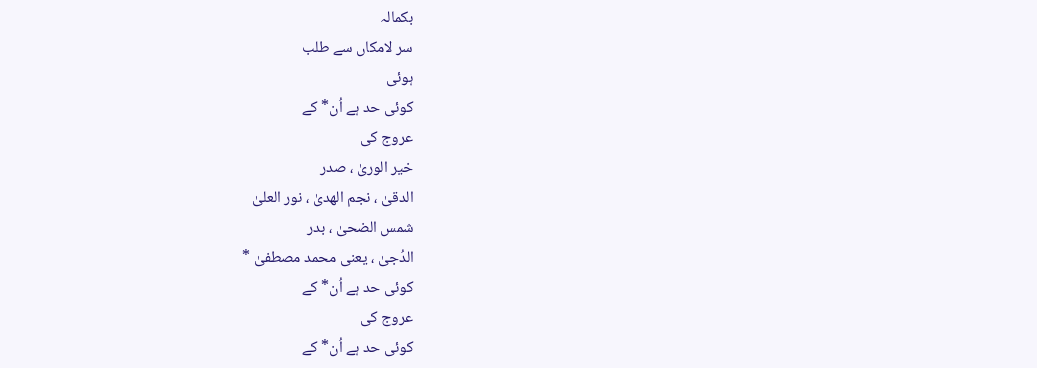بکمالہ
سر لامکاں سے طلب
ہوئی
کوئی حد ہے اُن* کے
عروج کی
خیر الوریٰ ، صدر
الدقیٰ ، نجم الھدیٰ ، نور العلیٰ
شمس الضحیٰ ، بدر
الدُجیٰ ، یعنی محمد مصطفیٰ *
کوئی حد ہے اُن* کے
عروج کی
کوئی حد ہے اُن* کے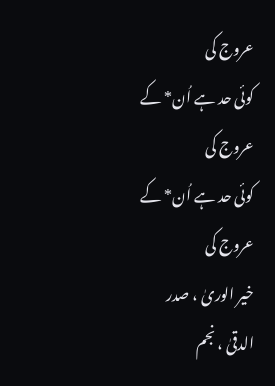عروج کی
کوئی حد ہے اُن* کے
عروج کی
کوئی حد ہے اُن* کے
عروج کی
خیر الوریٰ ، صدر
الدقیٰ ، نجم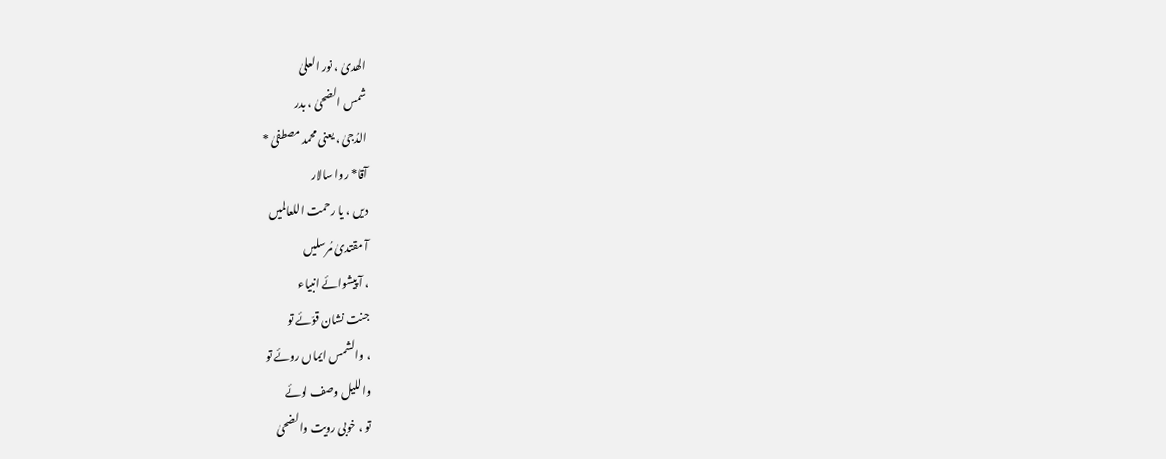الھدیٰ ، نور العلیٰ
شمس الضحیٰ ، بدر
الدُجیٰ ، یعنی محمد مصطفیٰ *
آقا* روا سالار
دیں ، یا رحمت اللعالمیں
آ مقتدیٰ مُرسلیں
، آ پیشوائے انبیاء
جنت نشان قوّئے تو
، والشمس ایماں روئے تو
واللیل وصف لوئے
تو ، خوبی رویت والضحیٰ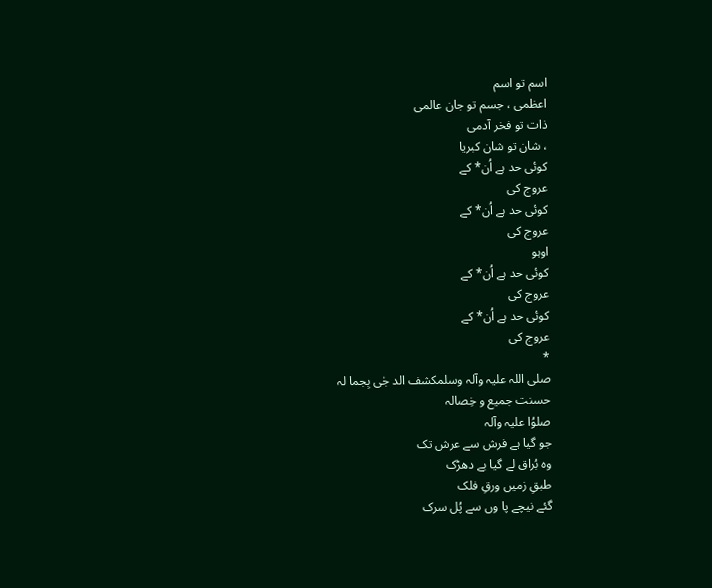اسم تو اسم
اعظمی ، جسم تو جان عالمی
ذات تو فخر آدمی
، شان تو شان کبریا
کوئی حد ہے اُن* کے
عروج کی
کوئی حد ہے اُن* کے
عروج کی
اوہو
کوئی حد ہے اُن* کے
عروج کی
کوئی حد ہے اُن* کے
عروج کی
*
صلی اللہ علیہ وآلہ وسلمکشف الد جٰی بِجما لہ
حسنت جمیع و خِصالہ
صلوُا علیہ وآلہ
جو گیا ہے فرش سے عرش تک
وہ بُراق لے گیا بے دھڑک
طبقِ زمیں ورقِ فلک
گئے نیچے پا وں سے پُل سرک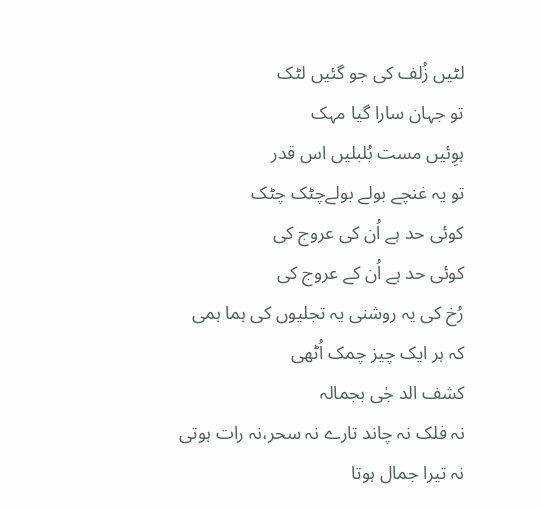لٹیں زُلف کی جو گئیں لٹک
تو جہان سارا گیا مہک
ہوِئیں مست بُلبلیں اس قدر
تو یہ غنچے بولے بولےچٹک چٹک
کوئی حد ہے اُن کی عروج کی
کوئی حد ہے اُن کے عروج کی
رُخ کی یہ روشنی یہ تجلیوں کی ہما ہمی
کہ ہر ایک چیز چمک اُٹھی
کشف الد جٰی بجمالہ
نہ فلک نہ چاند تارے نہ سحر،نہ رات ہوتی
نہ تیرا جمال ہوتا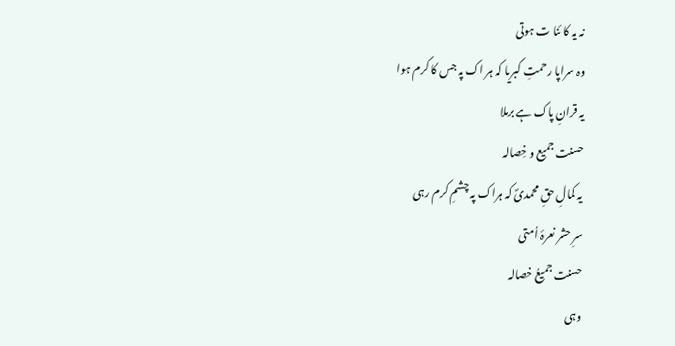نہ یہ کا ئنا ت ہوتی
وہ سراپا رحمتِ کبریا کہ ہر اک پہ جس کا کرم ہوا
یہ قرانِ پاک ہے برملا
حسنت جمیع و خِصالہ
یہ کمالِ حقِ محمدیؐ کہ ہراک پہ چشمِ کرم رہی
سرِ حشر نعرۂ اُمتی
حسنت جمیعُ خصالہ
وہی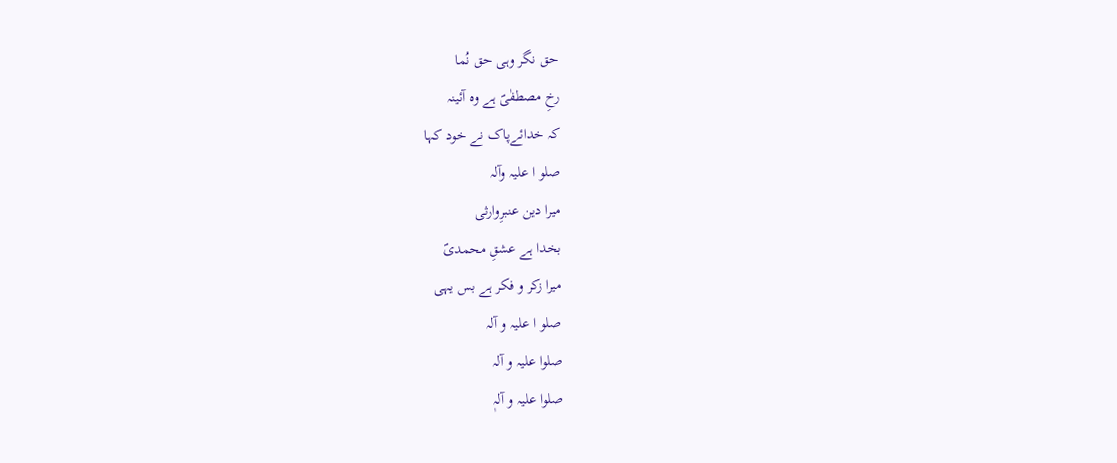حق نگر وہی حق نُما
رخِ مصطفٰیؐ ہے وہ آئینہ
کہ خدائےپاک نے خود کہا
صلو ا علیہ وآلہ
میرا دین عنبرِوارثی
بخدا ہے عشقِ محمدیؐ
میرا زکر و فکر ہے بس یہی
صلو ا علیہ و آلہ
صلوا علیہ و آلہ
صلوا علیہ و آلہٖ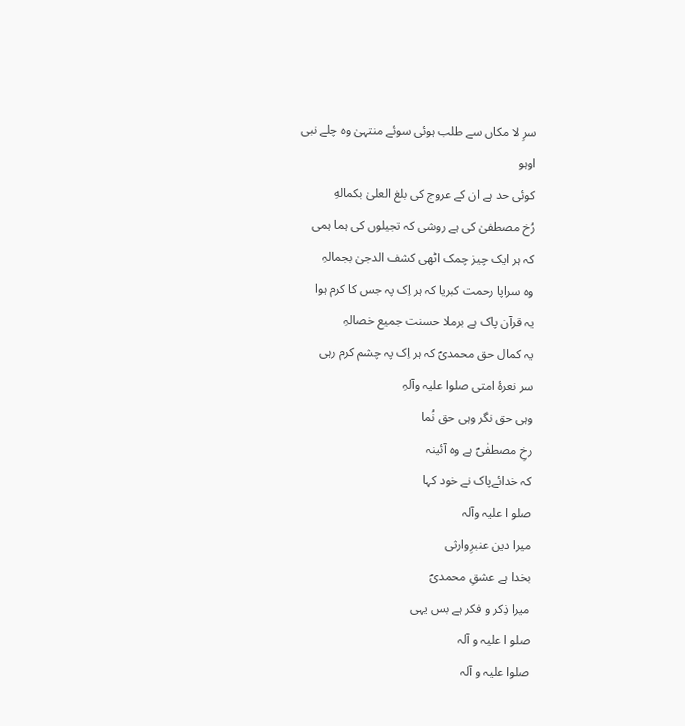سرِ لا مکاں سے طلب ہوئی سوئے منتہیٰ وہ چلے نبی
اوہو
کوئی حد ہے ان کے عروج کی بلغ العلىٰ بكمالهِ
رُخ مصطفیٰ کی ہے روشی کہ تجیلوں کی ہما ہمی
کہ ہر ایک چیز چمک اٹھی کشف الدجیٰ بجمالہِ
وہ سراپا رحمت کبریا کہ ہر اِک پہ جس کا کرم ہوا
یہ قرآن پاک ہے برملا حسنت جمیع خصالہِ
یہ کمال حق محمدیؐ کہ ہر اِک پہ چشم کرم رہی
سر نعرۂ امتی صلوا علیہ وآلہِ
وہی حق نگر وہی حق نُما
رخِ مصطفٰیؐ ہے وہ آئینہ
کہ خدائےپاک نے خود کہا
صلو ا علیہ وآلہ
میرا دین عنبرِوارثی
بخدا ہے عشقِ محمدیؐ
میرا ذِکر و فکر ہے بس یہی
صلو ا علیہ و آلہ
صلوا علیہ و آلہ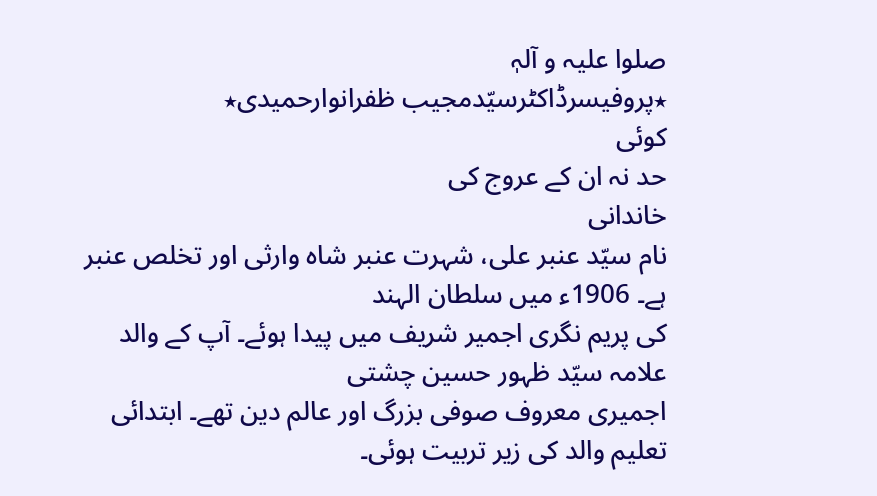صلوا علیہ و آلہٖ
٭پروفیسرڈاکٹرسیّدمجیب ظفرانوارحمیدی٭
کوئی
حد نہ ان کے عروج کی
خاندانی
نام سیّد عنبر علی، شہرت عنبر شاہ وارثی اور تخلص عنبر ہے۔ 1906ء میں سلطان الہند
کی پریم نگری اجمیر شریف میں پیدا ہوئے۔ آپ کے والد علامہ سیّد ظہور حسین چشتی
اجمیری معروف صوفی بزرگ اور عالم دین تھے۔ ابتدائی تعلیم والد کی زیر تربیت ہوئی۔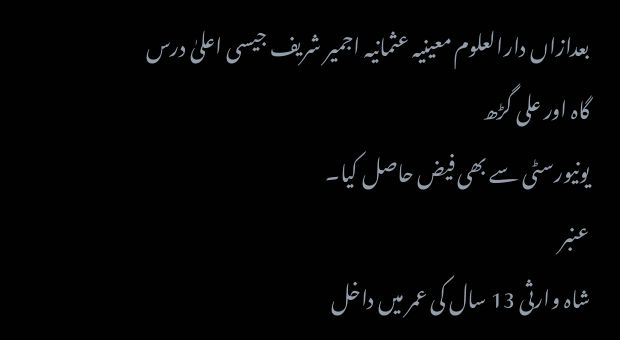بعدازاں دارالعلوم معینیہ عثمانیہ اجمیر شریف جیسی اعلیٰ درس گاہ اور علی گڑھ
یونیورسٹی سے بھی فیض حاصل کیا۔
عنبر
شاہ وارثی 13 سال کی عمر میں داخل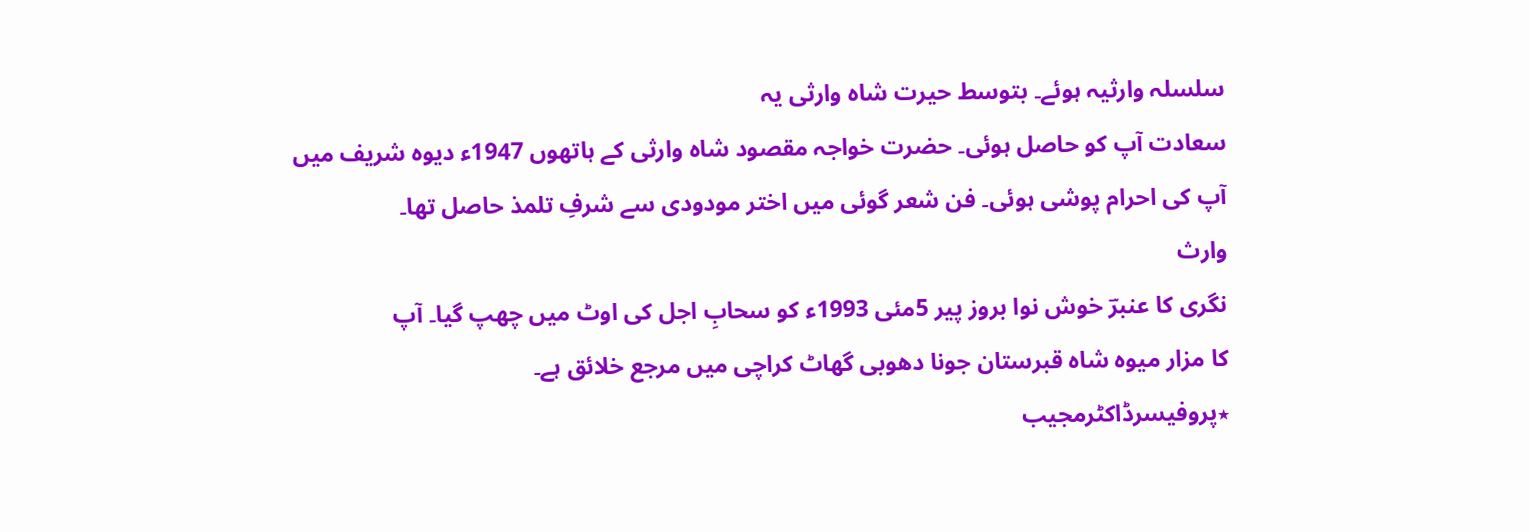سلسلہ وارثیہ ہوئے۔ بتوسط حیرت شاہ وارثی یہ
سعادت آپ کو حاصل ہوئی۔ حضرت خواجہ مقصود شاہ وارثی کے ہاتھوں 1947ء دیوہ شریف میں
آپ کی احرام پوشی ہوئی۔ فن شعر گوئی میں اختر مودودی سے شرفِ تلمذ حاصل تھا۔
وارث
نگری کا عنبرؔ خوش نوا بروز پیر 5مئی 1993ء کو سحابِ اجل کی اوٹ میں چھپ گیا۔ آپ
کا مزار میوہ شاہ قبرستان جونا دھوبی گھاٹ کراچی میں مرجع خلائق ہے۔
٭پروفیسرڈاکٹرمجیب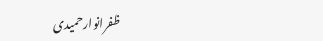ظفرانوارحمیدی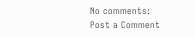No comments:
Post a Comment